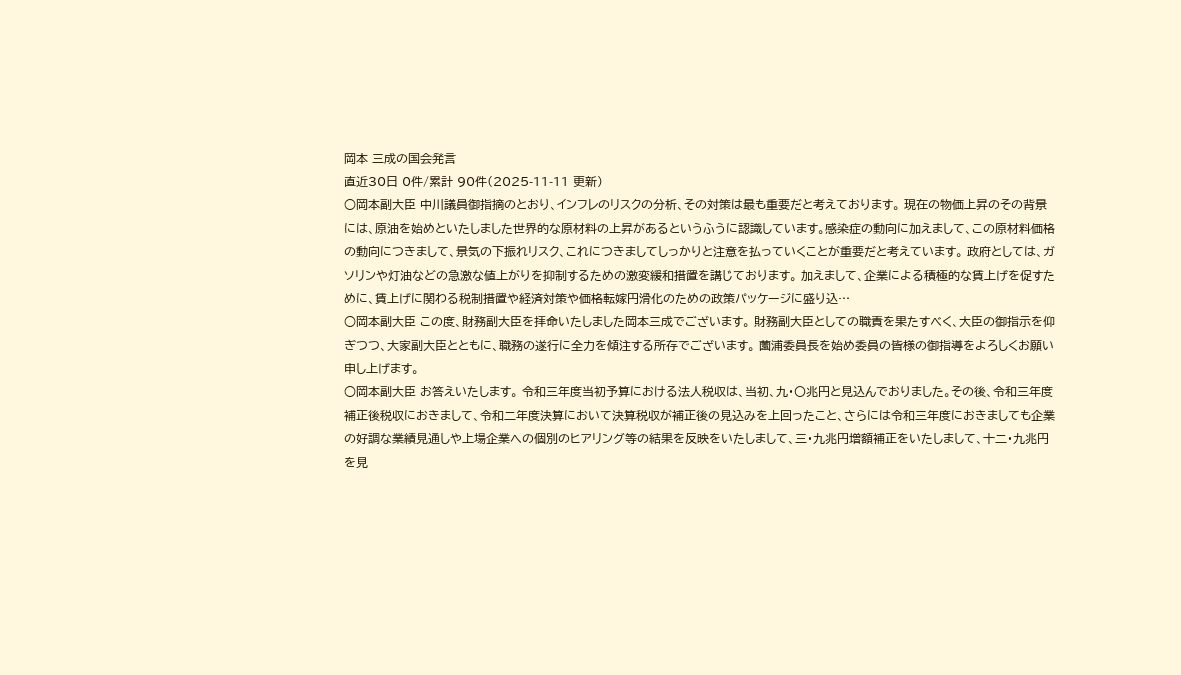岡本 三成の国会発言
直近30日 0件/累計 90件(2025-11-11 更新)
○岡本副大臣 中川議員御指摘のとおり、インフレのリスクの分析、その対策は最も重要だと考えております。 現在の物価上昇のその背景には、原油を始めといたしました世界的な原材料の上昇があるというふうに認識しています。感染症の動向に加えまして、この原材料価格の動向につきまして、景気の下振れリスク、これにつきましてしっかりと注意を払っていくことが重要だと考えています。 政府としては、ガソリンや灯油などの急激な値上がりを抑制するための激変緩和措置を講じております。 加えまして、企業による積極的な賃上げを促すために、賃上げに関わる税制措置や経済対策や価格転嫁円滑化のための政策パッケージに盛り込…
○岡本副大臣 この度、財務副大臣を拝命いたしました岡本三成でございます。 財務副大臣としての職責を果たすべく、大臣の御指示を仰ぎつつ、大家副大臣とともに、職務の遂行に全力を傾注する所存でございます。 薗浦委員長を始め委員の皆様の御指導をよろしくお願い申し上げます。
○岡本副大臣 お答えいたします。 令和三年度当初予算における法人税収は、当初、九・〇兆円と見込んでおりました。その後、令和三年度補正後税収におきまして、令和二年度決算において決算税収が補正後の見込みを上回ったこと、さらには令和三年度におきましても企業の好調な業績見通しや上場企業への個別のヒアリング等の結果を反映をいたしまして、三・九兆円増額補正をいたしまして、十二・九兆円を見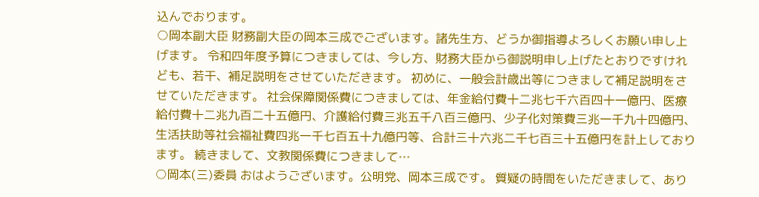込んでおります。
○岡本副大臣 財務副大臣の岡本三成でございます。諸先生方、どうか御指導よろしくお願い申し上げます。 令和四年度予算につきましては、今し方、財務大臣から御説明申し上げたとおりですけれども、若干、補足説明をさせていただきます。 初めに、一般会計歳出等につきまして補足説明をさせていただきます。 社会保障関係費につきましては、年金給付費十二兆七千六百四十一億円、医療給付費十二兆九百二十五億円、介護給付費三兆五千八百三億円、少子化対策費三兆一千九十四億円、生活扶助等社会福祉費四兆一千七百五十九億円等、合計三十六兆二千七百三十五億円を計上しております。 続きまして、文教関係費につきまして…
○岡本(三)委員 おはようございます。公明党、岡本三成です。 質疑の時間をいただきまして、あり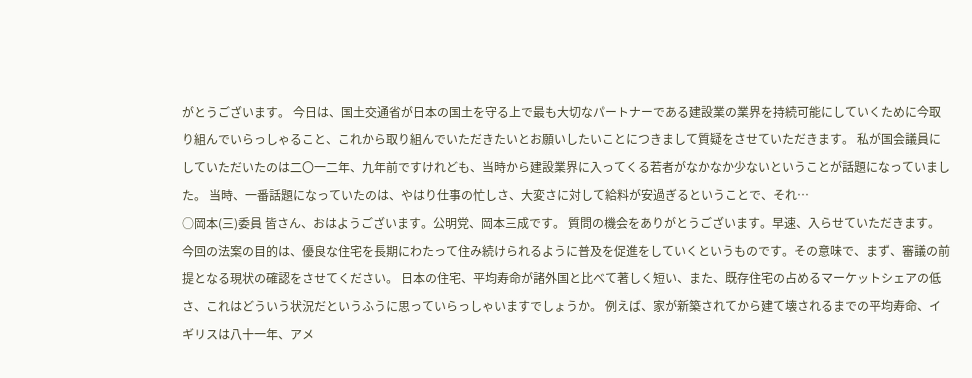がとうございます。 今日は、国土交通省が日本の国土を守る上で最も大切なパートナーである建設業の業界を持続可能にしていくために今取り組んでいらっしゃること、これから取り組んでいただきたいとお願いしたいことにつきまして質疑をさせていただきます。 私が国会議員にしていただいたのは二〇一二年、九年前ですけれども、当時から建設業界に入ってくる若者がなかなか少ないということが話題になっていました。 当時、一番話題になっていたのは、やはり仕事の忙しさ、大変さに対して給料が安過ぎるということで、それ…
○岡本(三)委員 皆さん、おはようございます。公明党、岡本三成です。 質問の機会をありがとうございます。早速、入らせていただきます。 今回の法案の目的は、優良な住宅を長期にわたって住み続けられるように普及を促進をしていくというものです。その意味で、まず、審議の前提となる現状の確認をさせてください。 日本の住宅、平均寿命が諸外国と比べて著しく短い、また、既存住宅の占めるマーケットシェアの低さ、これはどういう状況だというふうに思っていらっしゃいますでしょうか。 例えば、家が新築されてから建て壊されるまでの平均寿命、イギリスは八十一年、アメ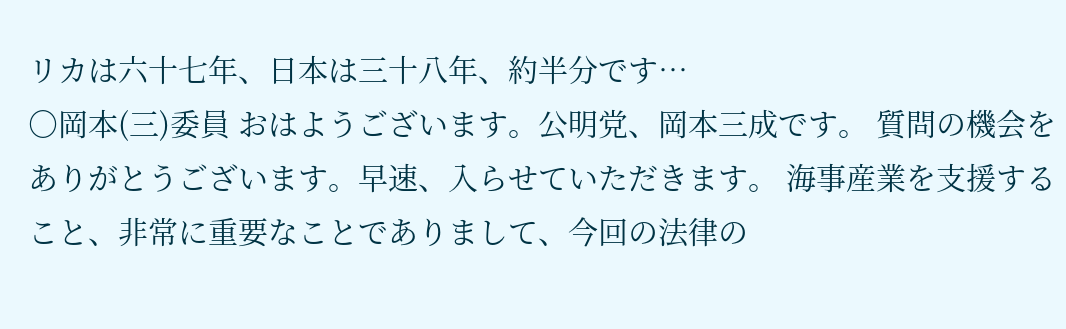リカは六十七年、日本は三十八年、約半分です…
○岡本(三)委員 おはようございます。公明党、岡本三成です。 質問の機会をありがとうございます。早速、入らせていただきます。 海事産業を支援すること、非常に重要なことでありまして、今回の法律の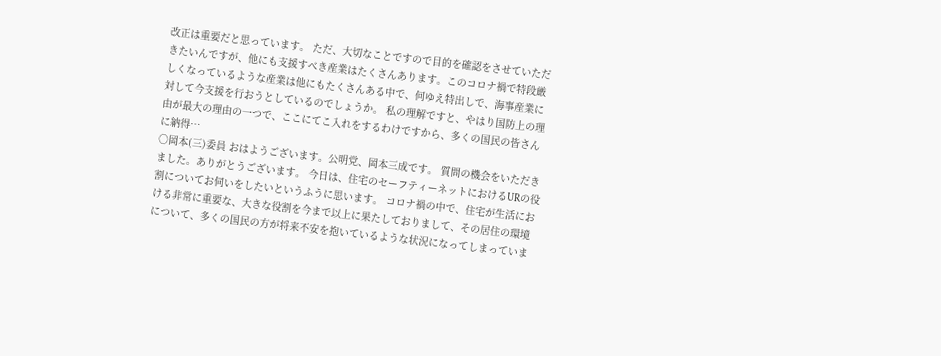改正は重要だと思っています。 ただ、大切なことですので目的を確認をさせていただきたいんですが、他にも支援すべき産業はたくさんあります。このコロナ禍で特段厳しくなっているような産業は他にもたくさんある中で、何ゆえ特出しで、海事産業に対して今支援を行おうとしているのでしょうか。 私の理解ですと、やはり国防上の理由が最大の理由の一つで、ここにてこ入れをするわけですから、多くの国民の皆さんに納得…
○岡本(三)委員 おはようございます。公明党、岡本三成です。 質問の機会をいただきました。ありがとうございます。 今日は、住宅のセーフティーネットにおけるURの役割についてお伺いをしたいというふうに思います。 コロナ禍の中で、住宅が生活における非常に重要な、大きな役割を今まで以上に果たしておりまして、その居住の環境について、多くの国民の方が将来不安を抱いているような状況になってしまっていま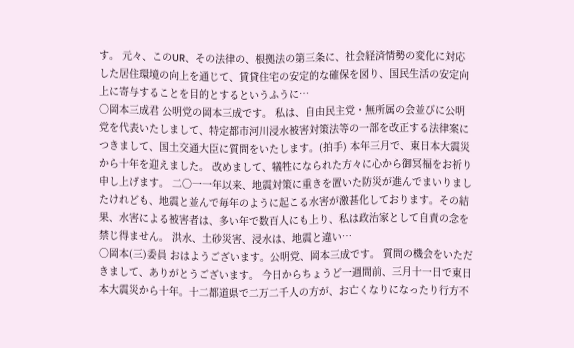す。 元々、このUR、その法律の、根拠法の第三条に、社会経済情勢の変化に対応した居住環境の向上を通じて、賃貸住宅の安定的な確保を図り、国民生活の安定向上に寄与することを目的とするというふうに…
○岡本三成君 公明党の岡本三成です。 私は、自由民主党・無所属の会並びに公明党を代表いたしまして、特定都市河川浸水被害対策法等の一部を改正する法律案につきまして、国土交通大臣に質問をいたします。(拍手) 本年三月で、東日本大震災から十年を迎えました。 改めまして、犠牲になられた方々に心から御冥福をお祈り申し上げます。 二〇一一年以来、地震対策に重きを置いた防災が進んでまいりましたけれども、地震と並んで毎年のように起こる水害が激甚化しております。その結果、水害による被害者は、多い年で数百人にも上り、私は政治家として自責の念を禁じ得ません。 洪水、土砂災害、浸水は、地震と違い…
○岡本(三)委員 おはようございます。公明党、岡本三成です。 質問の機会をいただきまして、ありがとうございます。 今日からちょうど一週間前、三月十一日で東日本大震災から十年。十二都道県で二万二千人の方が、お亡くなりになったり行方不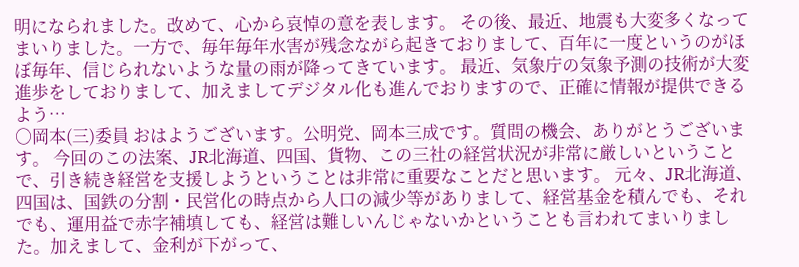明になられました。改めて、心から哀悼の意を表します。 その後、最近、地震も大変多くなってまいりました。一方で、毎年毎年水害が残念ながら起きておりまして、百年に一度というのがほぼ毎年、信じられないような量の雨が降ってきています。 最近、気象庁の気象予測の技術が大変進歩をしておりまして、加えましてデジタル化も進んでおりますので、正確に情報が提供できるよう…
○岡本(三)委員 おはようございます。公明党、岡本三成です。質問の機会、ありがとうございます。 今回のこの法案、JR北海道、四国、貨物、この三社の経営状況が非常に厳しいということで、引き続き経営を支援しようということは非常に重要なことだと思います。 元々、JR北海道、四国は、国鉄の分割・民営化の時点から人口の減少等がありまして、経営基金を積んでも、それでも、運用益で赤字補填しても、経営は難しいんじゃないかということも言われてまいりました。加えまして、金利が下がって、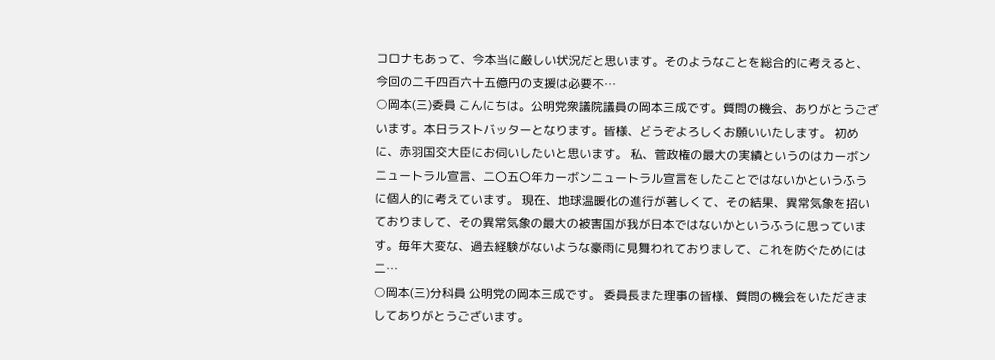コロナもあって、今本当に厳しい状況だと思います。そのようなことを総合的に考えると、今回の二千四百六十五億円の支援は必要不…
○岡本(三)委員 こんにちは。公明党衆議院議員の岡本三成です。質問の機会、ありがとうございます。本日ラストバッターとなります。皆様、どうぞよろしくお願いいたします。 初めに、赤羽国交大臣にお伺いしたいと思います。 私、菅政権の最大の実績というのはカーボンニュートラル宣言、二〇五〇年カーボンニュートラル宣言をしたことではないかというふうに個人的に考えています。 現在、地球温暖化の進行が著しくて、その結果、異常気象を招いておりまして、その異常気象の最大の被害国が我が日本ではないかというふうに思っています。毎年大変な、過去経験がないような豪雨に見舞われておりまして、これを防ぐためには二…
○岡本(三)分科員 公明党の岡本三成です。 委員長また理事の皆様、質問の機会をいただきましてありがとうございます。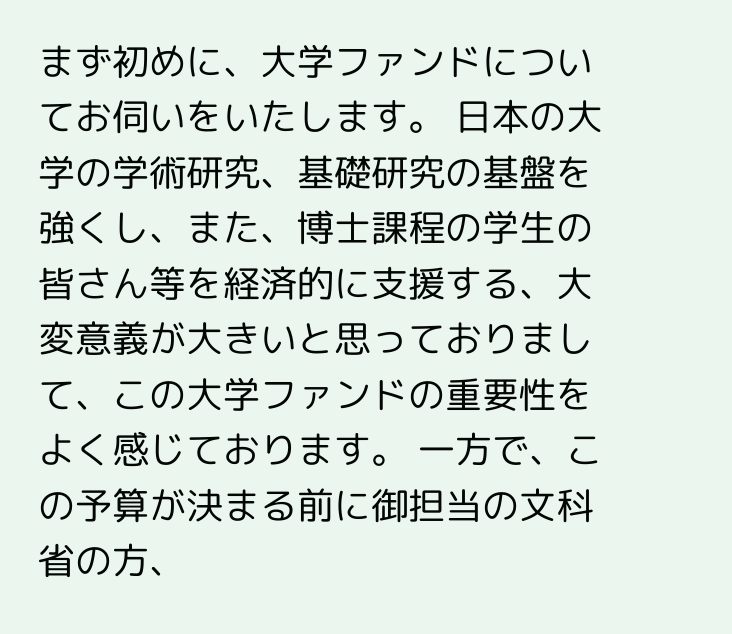まず初めに、大学ファンドについてお伺いをいたします。 日本の大学の学術研究、基礎研究の基盤を強くし、また、博士課程の学生の皆さん等を経済的に支援する、大変意義が大きいと思っておりまして、この大学ファンドの重要性をよく感じております。 一方で、この予算が決まる前に御担当の文科省の方、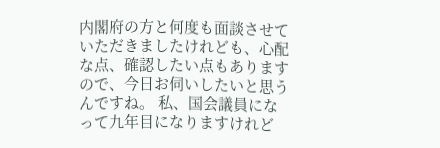内閣府の方と何度も面談させていただきましたけれども、心配な点、確認したい点もありますので、今日お伺いしたいと思うんですね。 私、国会議員になって九年目になりますけれど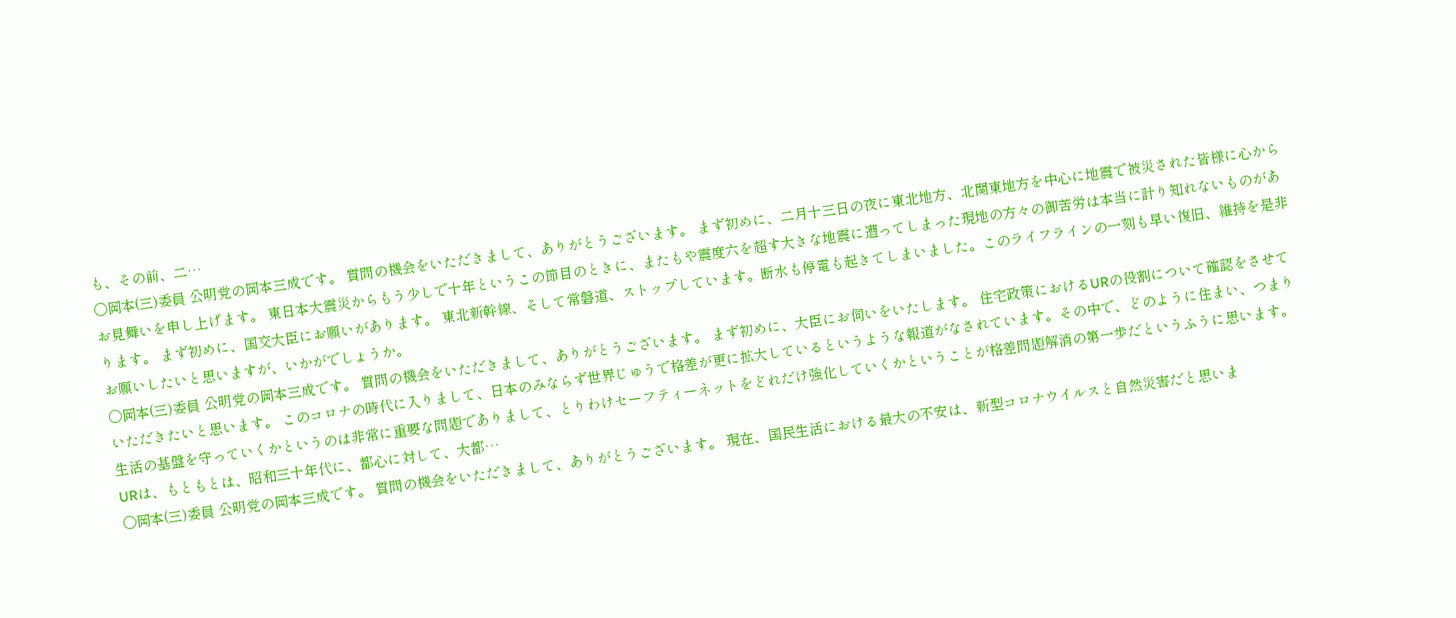も、その前、二…
○岡本(三)委員 公明党の岡本三成です。 質問の機会をいただきまして、ありがとうございます。 まず初めに、二月十三日の夜に東北地方、北関東地方を中心に地震で被災された皆様に心からお見舞いを申し上げます。 東日本大震災からもう少しで十年というこの節目のときに、またもや震度六を超す大きな地震に遭ってしまった現地の方々の御苦労は本当に計り知れないものがあります。 まず初めに、国交大臣にお願いがあります。 東北新幹線、そして常磐道、ストップしています。断水も停電も起きてしまいました。このライフラインの一刻も早い復旧、維持を是非お願いしたいと思いますが、いかがでしょうか。
○岡本(三)委員 公明党の岡本三成です。 質問の機会をいただきまして、ありがとうございます。 まず初めに、大臣にお伺いをいたします。 住宅政策におけるURの役割について確認をさせていただきたいと思います。 このコロナの時代に入りまして、日本のみならず世界じゅうで格差が更に拡大しているというような報道がなされています。その中で、どのように住まい、つまり生活の基盤を守っていくかというのは非常に重要な問題でありまして、とりわけセーフティーネットをどれだけ強化していくかということが格差問題解消の第一歩だというふうに思います。 URは、もともとは、昭和三十年代に、都心に対して、大都…
○岡本(三)委員 公明党の岡本三成です。 質問の機会をいただきまして、ありがとうございます。 現在、国民生活における最大の不安は、新型コロナウイルスと自然災害だと思いま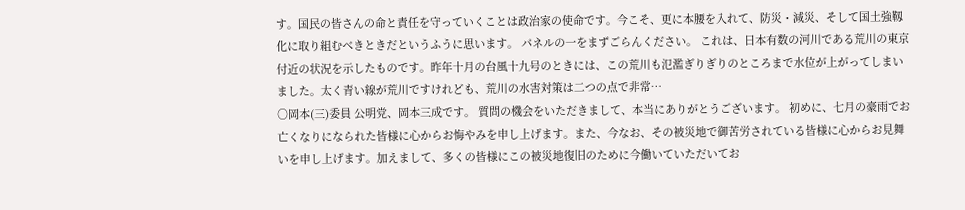す。国民の皆さんの命と責任を守っていくことは政治家の使命です。今こそ、更に本腰を入れて、防災・減災、そして国土強靱化に取り組むべきときだというふうに思います。 パネルの一をまずごらんください。 これは、日本有数の河川である荒川の東京付近の状況を示したものです。昨年十月の台風十九号のときには、この荒川も氾濫ぎりぎりのところまで水位が上がってしまいました。太く青い線が荒川ですけれども、荒川の水害対策は二つの点で非常…
○岡本(三)委員 公明党、岡本三成です。 質問の機会をいただきまして、本当にありがとうございます。 初めに、七月の豪雨でお亡くなりになられた皆様に心からお悔やみを申し上げます。また、今なお、その被災地で御苦労されている皆様に心からお見舞いを申し上げます。加えまして、多くの皆様にこの被災地復旧のために今働いていただいてお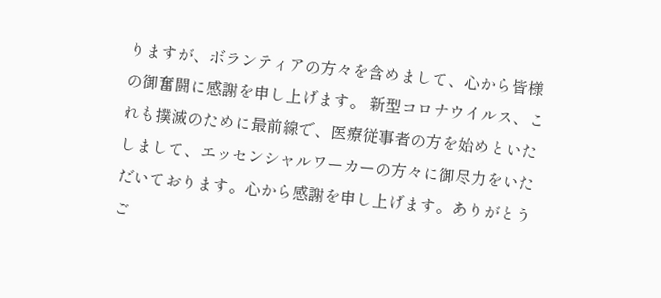りますが、ボランティアの方々を含めまして、心から皆様の御奮闘に感謝を申し上げます。 新型コロナウイルス、これも撲滅のために最前線で、医療従事者の方を始めといたしまして、エッセンシャルワーカーの方々に御尽力をいただいております。心から感謝を申し上げます。ありがとうご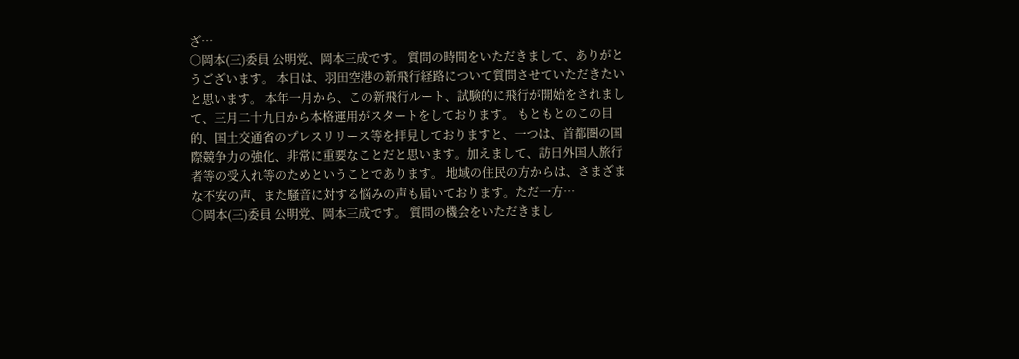ざ…
○岡本(三)委員 公明党、岡本三成です。 質問の時間をいただきまして、ありがとうございます。 本日は、羽田空港の新飛行経路について質問させていただきたいと思います。 本年一月から、この新飛行ルート、試験的に飛行が開始をされまして、三月二十九日から本格運用がスタートをしております。 もともとのこの目的、国土交通省のプレスリリース等を拝見しておりますと、一つは、首都圏の国際競争力の強化、非常に重要なことだと思います。加えまして、訪日外国人旅行者等の受入れ等のためということであります。 地域の住民の方からは、さまざまな不安の声、また騒音に対する悩みの声も届いております。ただ一方…
○岡本(三)委員 公明党、岡本三成です。 質問の機会をいただきまし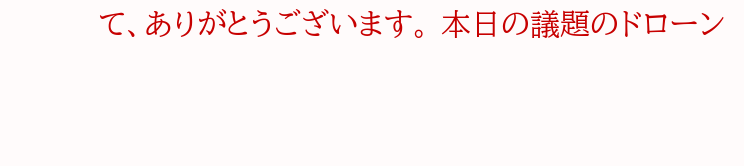て、ありがとうございます。 本日の議題のドローン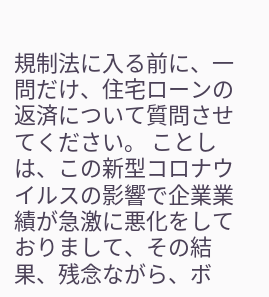規制法に入る前に、一問だけ、住宅ローンの返済について質問させてください。 ことしは、この新型コロナウイルスの影響で企業業績が急激に悪化をしておりまして、その結果、残念ながら、ボ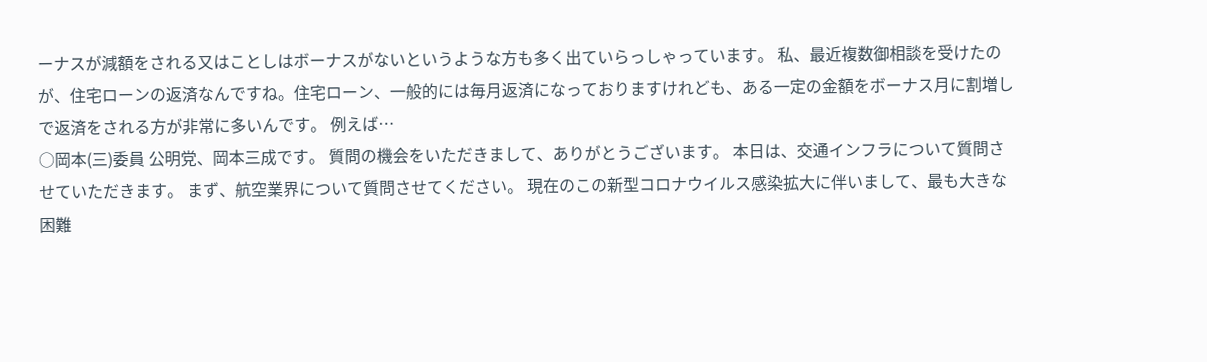ーナスが減額をされる又はことしはボーナスがないというような方も多く出ていらっしゃっています。 私、最近複数御相談を受けたのが、住宅ローンの返済なんですね。住宅ローン、一般的には毎月返済になっておりますけれども、ある一定の金額をボーナス月に割増しで返済をされる方が非常に多いんです。 例えば…
○岡本(三)委員 公明党、岡本三成です。 質問の機会をいただきまして、ありがとうございます。 本日は、交通インフラについて質問させていただきます。 まず、航空業界について質問させてください。 現在のこの新型コロナウイルス感染拡大に伴いまして、最も大きな困難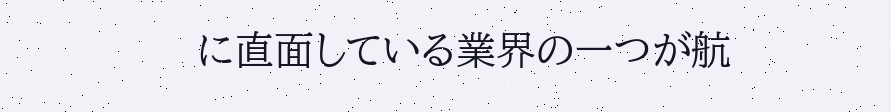に直面している業界の一つが航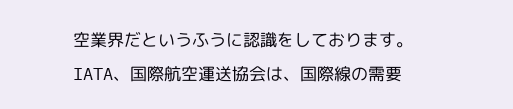空業界だというふうに認識をしております。 IATA、国際航空運送協会は、国際線の需要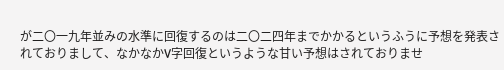が二〇一九年並みの水準に回復するのは二〇二四年までかかるというふうに予想を発表されておりまして、なかなかV字回復というような甘い予想はされておりませ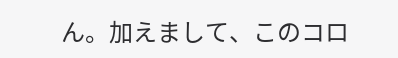ん。加えまして、このコロ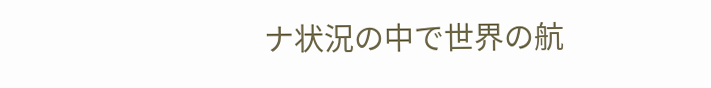ナ状況の中で世界の航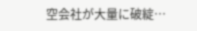空会社が大量に破綻…